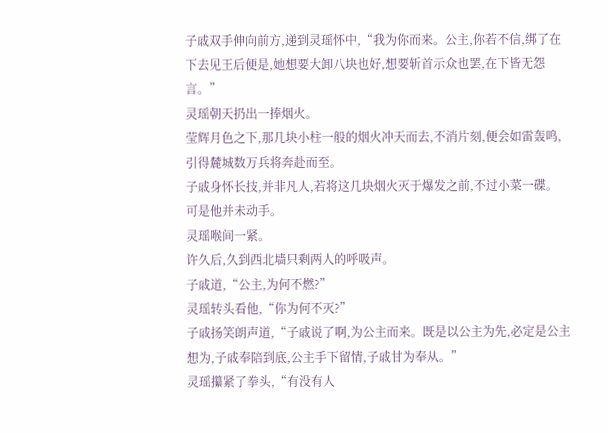子戚双手伸向前方,递到灵瑶怀中,“我为你而来。公主,你若不信,绑了在下去见王后便是,她想要大卸八块也好,想要斩首示众也罢,在下皆无怨言。”
灵瑶朝天扔出一捧烟火。
莹辉月色之下,那几块小柱一般的烟火冲天而去,不消片刻,便会如雷轰鸣,引得麓城数万兵将奔赴而至。
子戚身怀长技,并非凡人,若将这几块烟火灭于爆发之前,不过小菜一碟。
可是他并未动手。
灵瑶喉间一紧。
许久后,久到西北墙只剩两人的呼吸声。
子戚道,“公主,为何不燃?”
灵瑶转头看他,“你为何不灭?”
子戚扬笑朗声道,“子戚说了啊,为公主而来。既是以公主为先,必定是公主想为,子戚奉陪到底,公主手下留情,子戚甘为奉从。”
灵瑶攥紧了拳头,“有没有人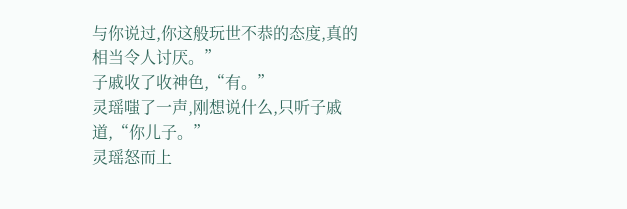与你说过,你这般玩世不恭的态度,真的相当令人讨厌。”
子戚收了收神色,“有。”
灵瑶嗤了一声,刚想说什么,只听子戚道,“你儿子。”
灵瑶怒而上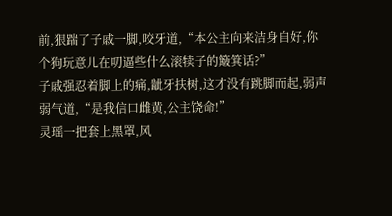前,狠踹了子戚一脚,咬牙道,“本公主向来洁身自好,你个狗玩意儿在叨逼些什么滚犊子的簸箕话?”
子戚强忍着脚上的痛,龇牙扶树,这才没有跳脚而起,弱声弱气道,“是我信口雌黄,公主饶命!”
灵瑶一把套上黑罩,风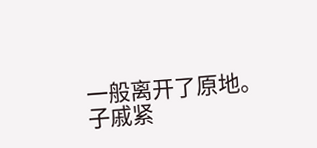一般离开了原地。
子戚紧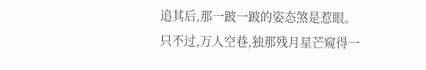追其后,那一跛一跛的姿态煞是惹眼。
只不过,万人空巷,独那残月星芒窥得一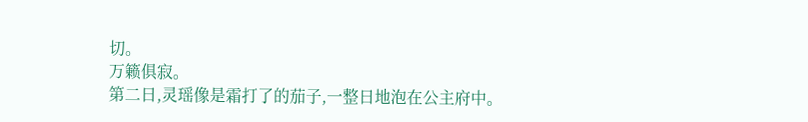切。
万籁俱寂。
第二日,灵瑶像是霜打了的茄子,一整日地泡在公主府中。